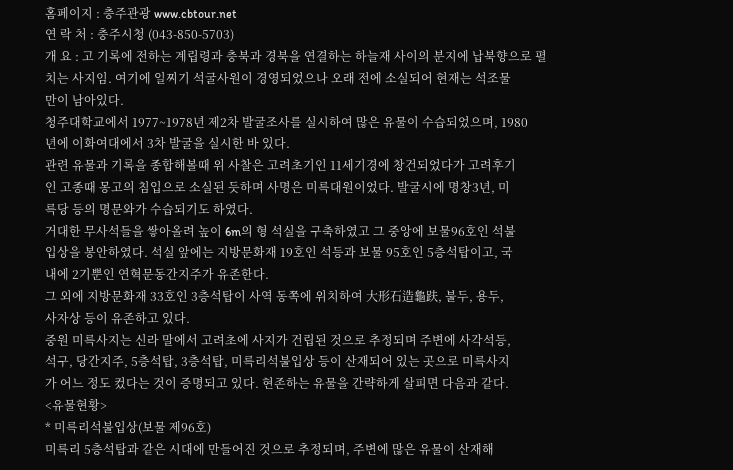홈페이지 : 충주관광 www.cbtour.net
연 락 처 : 충주시청 (043-850-5703)
개 요 : 고 기록에 전하는 계립령과 충북과 경북을 연결하는 하늘재 사이의 분지에 납북향으로 펼
치는 사지임. 여기에 일찌기 석굴사원이 경영되었으나 오래 전에 소실되어 현재는 석조물
만이 남아있다.
청주대학교에서 1977~1978년 제2차 발굴조사를 실시하여 많은 유물이 수습되었으며, 1980
년에 이화여대에서 3차 발굴을 실시한 바 있다.
관련 유물과 기록을 종합해볼때 위 사찰은 고려초기인 11세기경에 창건되었다가 고려후기
인 고종때 몽고의 침입으로 소실된 듯하며 사명은 미륵대원이었다. 발굴시에 명창3년, 미
륵당 등의 명문와가 수습되기도 하였다.
거대한 무사석들을 쌓아올려 높이 6m의 형 석실을 구축하였고 그 중앙에 보물96호인 석불
입상을 봉안하였다. 석실 앞에는 지방문화재 19호인 석등과 보물 95호인 5층석탑이고, 국
내에 2기뿐인 연혁문동간지주가 유존한다.
그 외에 지방문화재 33호인 3층석탑이 사역 동쪽에 위치하여 大形石造龜趺, 불두, 용두,
사자상 등이 유존하고 있다.
중원 미륵사지는 신라 말에서 고려초에 사지가 건립된 것으로 추정되며 주변에 사각석등,
석구, 당간지주, 5층석탑, 3층석탑, 미륵리석불입상 등이 산재되어 있는 곳으로 미륵사지
가 어느 정도 컸다는 것이 증명되고 있다. 현존하는 유물을 간략하게 살피면 다음과 같다.
<유물현황>
* 미륵리석불입상(보물 제96호)
미륵리 5층석탑과 같은 시대에 만들어진 것으로 추정되며, 주변에 많은 유물이 산재해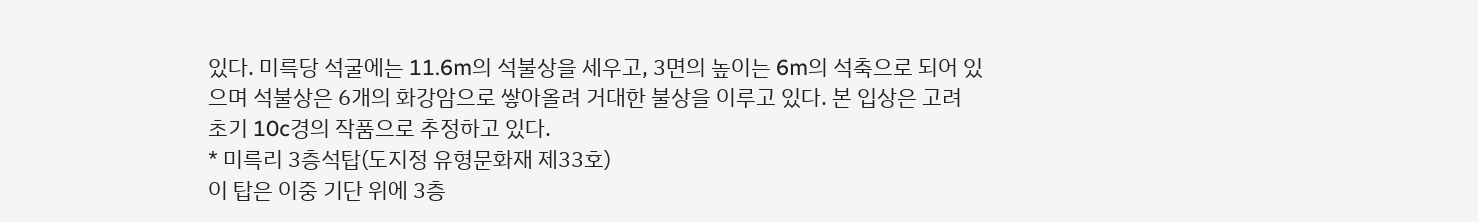있다. 미륵당 석굴에는 11.6m의 석불상을 세우고, 3면의 높이는 6m의 석축으로 되어 있
으며 석불상은 6개의 화강암으로 쌓아올려 거대한 불상을 이루고 있다. 본 입상은 고려
초기 10c경의 작품으로 추정하고 있다.
* 미륵리 3층석탑(도지정 유형문화재 제33호)
이 탑은 이중 기단 위에 3층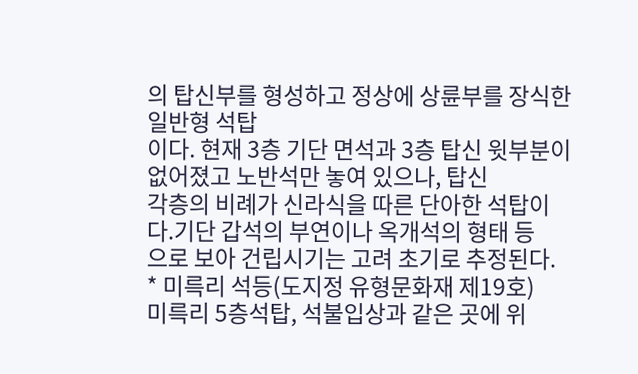의 탑신부를 형성하고 정상에 상륜부를 장식한 일반형 석탑
이다. 현재 3층 기단 면석과 3층 탑신 윗부분이 없어졌고 노반석만 놓여 있으나, 탑신
각층의 비례가 신라식을 따른 단아한 석탑이다.기단 갑석의 부연이나 옥개석의 형태 등
으로 보아 건립시기는 고려 초기로 추정된다.
* 미륵리 석등(도지정 유형문화재 제19호)
미륵리 5층석탑, 석불입상과 같은 곳에 위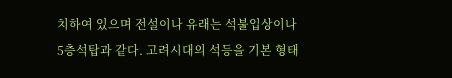치하여 있으며 전설이나 유래는 석불입상이나
5층석탑과 같다. 고려시대의 석등을 기본 형태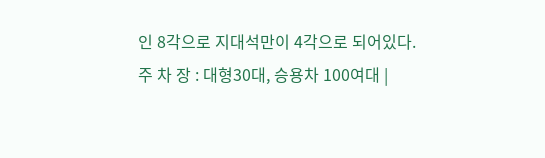인 8각으로 지대석만이 4각으로 되어있다.
주 차 장 : 대형30대, 승용차 100여대 |